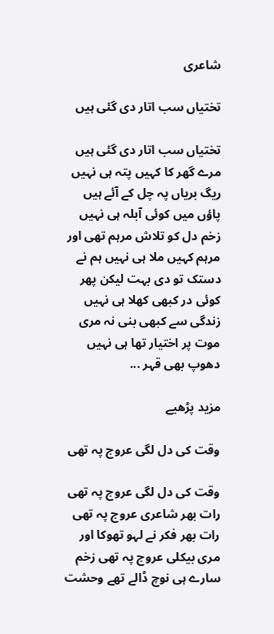شاعری

تختیاں سب اتار دی گئی ہیں

تختیاں سب اتار دی گئی ہیں مرے گھر کا کہیں پتہ ہی نہیں ریگ بریاں پہ چل کے آئے ہیں پاؤں میں کوئی آبلہ ہی نہیں زخم دل کو تلاش مرہم تھی اور مرہم کہیں ملا ہی نہیں ہم نے دستک تو دی بہت لیکن پھر کوئی در کبھی کھلا ہی نہیں زندگی سے کبھی بنی نہ مری موت پر اختیار تھا ہی نہیں دھوپ بھی قہر ...

مزید پڑھیے

وقت کی دل لگی عروج پہ تھی

وقت کی دل لگی عروج پہ تھی رات بھر شاعری عروج پہ تھی رات بھر فکر نے لہو تھوکا اور مری بیکلی عروج پہ تھی زخم سارے ہی نوچ ڈالے تھے وحشت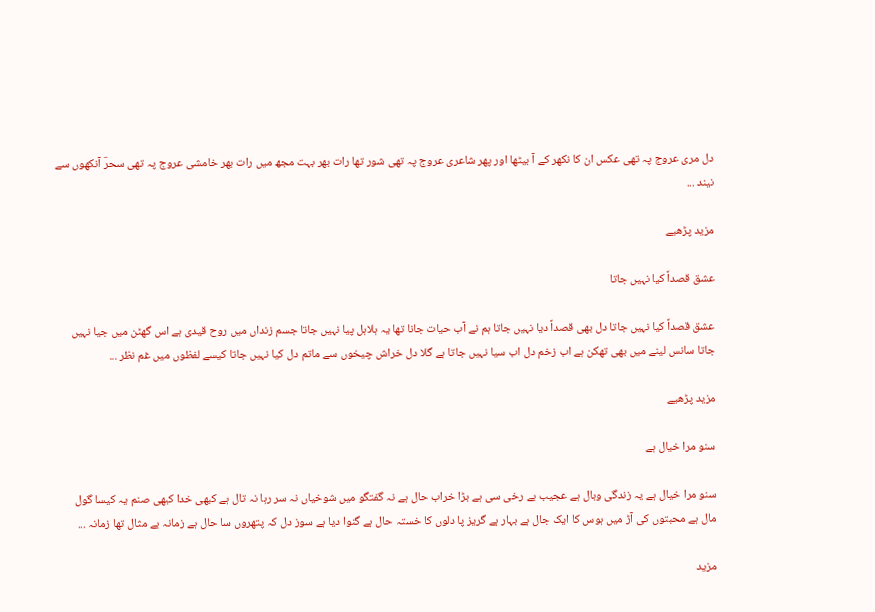دل مری عروج پہ تھی عکس ان کا نکھر کے آ بیٹھا اور پھر شاعری عروج پہ تھی شور تھا رات بھر بہت مجھ میں رات بھر خامشی عروج پہ تھی سحرؔ آنکھوں سے نیند ...

مزید پڑھیے

عشق قصداً کیا نہیں جاتا

عشق قصداً کیا نہیں جاتا دل بھی قصداً دیا نہیں جاتا ہم نے آب حیات جانا تھا یہ ہلاہل پیا نہیں جاتا جسم زنداں میں روح قیدی ہے اس گھٹن میں جیا نہیں جاتا سانس لینے میں بھی تھکن ہے اب زخم دل اب سیا نہیں جاتا ہے گلا دل خراش چیخوں سے ماتم دل کیا نہیں جاتا کیسے لفظوں میں غم نظر ...

مزید پڑھیے

سنو مرا خیال ہے

سنو مرا خیال ہے یہ زندگی وبال ہے عجیب بے رخی سی ہے بڑا خراب حال ہے نہ گفتگو میں شوخیاں نہ سر رہا نہ تال ہے کبھی خدا کبھی صنم یہ کیسا گول مال ہے محبتوں کی آڑ میں ہوس کا ایک جال ہے بہار ہے گریز پا دلوں کا خستہ حال ہے گنوا دیا ہے سوز دل کہ پتھروں سا حال ہے زمانہ بے مثال تھا زمانہ ...

مزید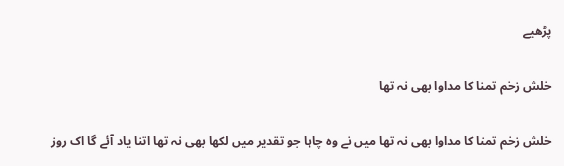پڑھیے

خلش زخم تمنا کا مداوا بھی نہ تھا

خلش زخم تمنا کا مداوا بھی نہ تھا میں نے وہ چاہا جو تقدیر میں لکھا بھی نہ تھا اتنا یاد آئے گا اک روز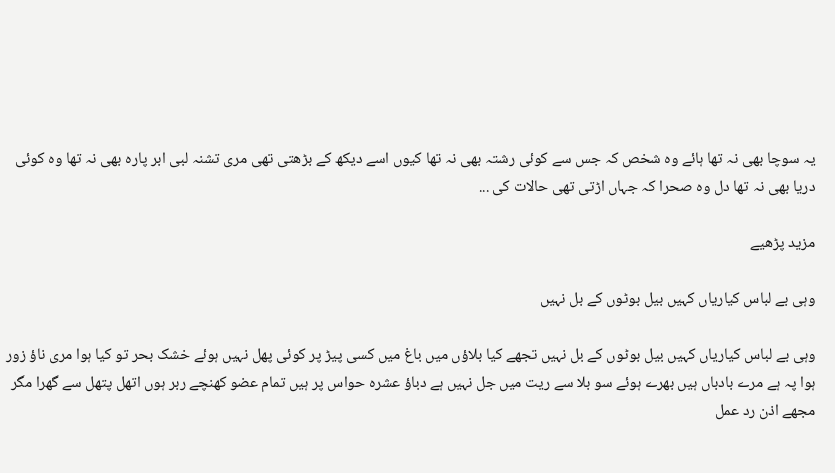یہ سوچا بھی نہ تھا ہائے وہ شخص کہ جس سے کوئی رشتہ بھی نہ تھا کیوں اسے دیکھ کے بڑھتی تھی مری تشنہ لبی ابر پارہ بھی نہ تھا وہ کوئی دریا بھی نہ تھا دل وہ صحرا کہ جہاں اڑتی تھی حالات کی ...

مزید پڑھیے

وہی بے لباس کیاریاں کہیں بیل بوٹوں کے بل نہیں

وہی بے لباس کیاریاں کہیں بیل بوٹوں کے بل نہیں تجھے کیا بلاؤں میں باغ میں کسی پیڑ پر کوئی پھل نہیں ہوئے خشک بحر تو کیا ہوا مری ناؤ زور ہوا پہ ہے مرے بادباں ہیں بھرے ہوئے سو بلا سے ریت میں جل نہیں ہے دباؤ عشرہ حواس پر ہیں تمام عضو کھنچے ربر ہوں اتھل پتھل سے گھرا مگر مجھے اذن رد عمل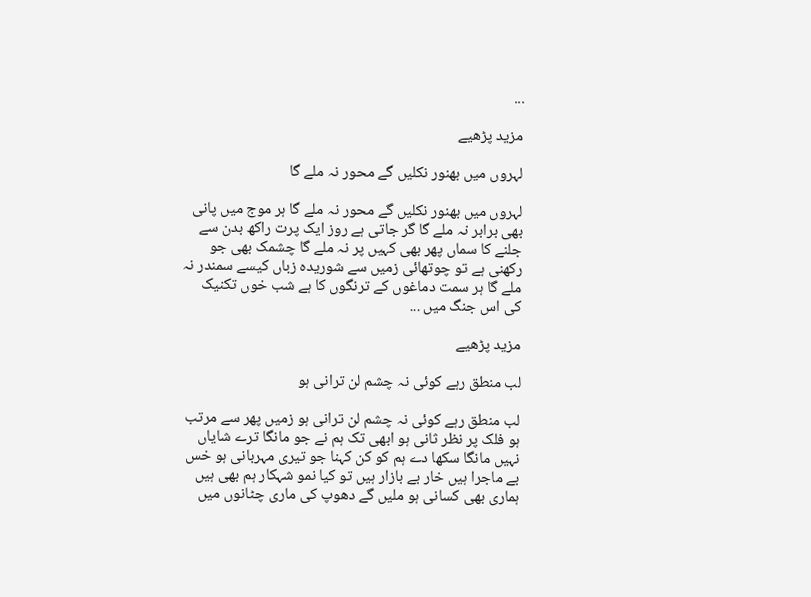...

مزید پڑھیے

لہروں میں بھنور نکلیں گے محور نہ ملے گا

لہروں میں بھنور نکلیں گے محور نہ ملے گا ہر موج میں پانی بھی برابر نہ ملے گا گر جاتی ہے روز ایک پرت راکھ بدن سے جلنے کا سماں پھر بھی کہیں پر نہ ملے گا چشمک بھی جو رکھنی ہے تو چوتھائی زمیں سے شوریدہ زباں کیسے سمندر نہ ملے گا ہر سمت دماغوں کے ترنگوں کا ہے شب خوں تکنیک کی اس جنگ میں ...

مزید پڑھیے

لب منطق رہے کوئی نہ چشم لن ترانی ہو

لب منطق رہے کوئی نہ چشم لن ترانی ہو زمیں پھر سے مرتب ہو فلک پر نظر ثانی ہو ابھی تک ہم نے جو مانگا ترے شایاں نہیں مانگا سکھا دے ہم کو کن کہنا جو تیری مہربانی ہو خس بے ماجرا ہیں خار بے بازار ہیں تو کیا نمو شہکار ہم بھی ہیں ہماری بھی کسانی ہو ملیں گے دھوپ کی ماری چٹانوں میں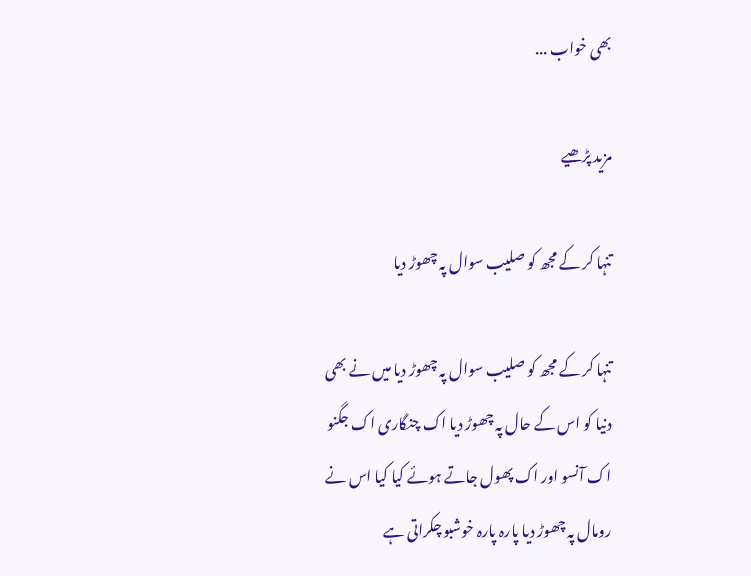بھی خواب ...

مزید پڑھیے

تنہا کر کے مجھ کو صلیب سوال پہ چھوڑ دیا

تنہا کر کے مجھ کو صلیب سوال پہ چھوڑ دیا میں نے بھی دنیا کو اس کے حال پہ چھوڑ دیا اک چنگاری اک جگنو اک آنسو اور اک پھول جاتے ہوئے کیا کیا اس نے رومال پہ چھوڑ دیا پارہ پارہ خوشبو چکراتی ہے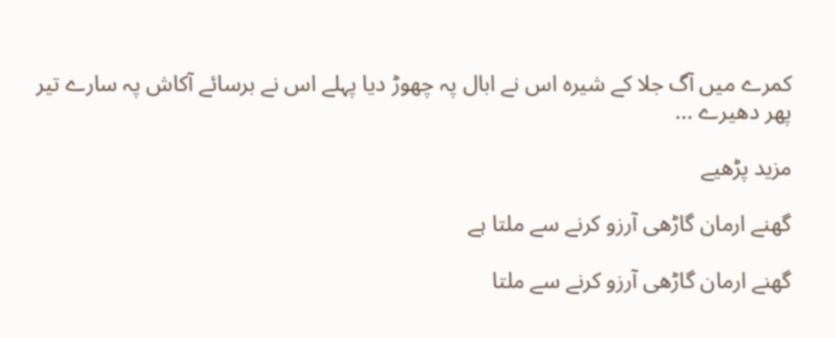کمرے میں آگ جلا کے شیرہ اس نے ابال پہ چھوڑ دیا پہلے اس نے برسائے آکاش پہ سارے تیر پھر دھیرے ...

مزید پڑھیے

گھنے ارمان گاڑھی آرزو کرنے سے ملتا ہے

گھنے ارمان گاڑھی آرزو کرنے سے ملتا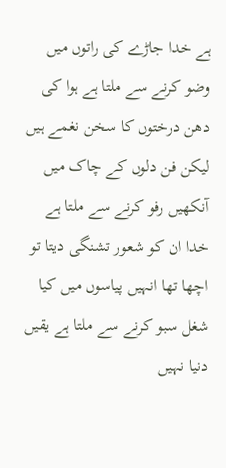ہے خدا جاڑے کی راتوں میں وضو کرنے سے ملتا ہے ہوا کی دھن درختوں کا سخن نغمے ہیں لیکن فن دلوں کے چاک میں آنکھیں رفو کرنے سے ملتا ہے خدا ان کو شعور تشنگی دیتا تو اچھا تھا انہیں پیاسوں میں کیا شغل سبو کرنے سے ملتا ہے یقیں دنیا نہیں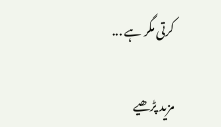کرتی مگر ہے ...

مزید پڑھیے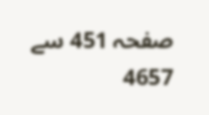صفحہ 451 سے 4657